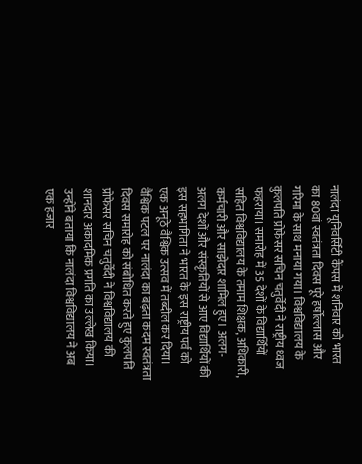नालंदा यूनिवर्सिटी कैंपस में शनिवार को भारत का 80वां स्वतंत्रता दिवस पूरे हर्षोल्लास और गरिमा के साथ मनाया गया। विश्वविद्यालय के कुलपति प्रोफेसर सचिन चतुर्वेदी ने राष्ट्रीय ध्वज फहराया। समारोह में 35 देशों के विद्यार्थियों सहित विश्वविद्यालय के तमाम शिक्षक, अधिकारी, कर्मचारी और साझेदार शामिल हुए। अलग-अलग देशों और संस्कृतियों से आए विद्यार्थियों की इस सहभागिता ने भारत के इस राष्ट्रीय पर्व को एक अनूठे वैश्विक उत्सव में तब्दील कर दिया। वैश्विक पटल पर नालंदा का बढ़ता कदम स्वतंत्रता दिवस समारोह को संबोधित करते हुए कुलपति प्रोफेसर सचिन चतुर्वेदी ने विश्वविद्यालय की शानदार अकादमिक प्रगति का उल्लेख किया। उन्होंने बताया कि नालंदा विश्वविद्यालय ने अब एक हजार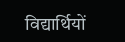विद्यार्थियों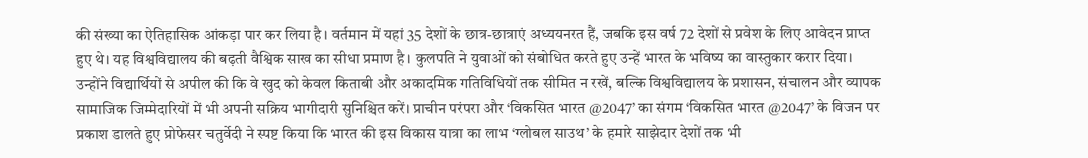की संख्या का ऐतिहासिक आंकड़ा पार कर लिया है। वर्तमान में यहां 35 देशों के छात्र-छात्राएं अध्ययनरत हैं, जबकि इस वर्ष 72 देशों से प्रवेश के लिए आवेदन प्राप्त हुए थे। यह विश्वविद्यालय की बढ़ती वैश्विक साख का सीधा प्रमाण है। कुलपति ने युवाओं को संबोधित करते हुए उन्हें भारत के भविष्य का वास्तुकार करार दिया। उन्होंने विद्यार्थियों से अपील की कि वे खुद को केवल किताबी और अकादमिक गतिविधियों तक सीमित न रखें, बल्कि विश्वविद्यालय के प्रशासन, संचालन और व्यापक सामाजिक जिम्मेदारियों में भी अपनी सक्रिय भागीदारी सुनिश्चित करें। प्राचीन परंपरा और ‘विकसित भारत @2047’ का संगम ‘विकसित भारत @2047’ के विजन पर प्रकाश डालते हुए प्रोफेसर चतुर्वेदी ने स्पष्ट किया कि भारत की इस विकास यात्रा का लाभ ‘ग्लोबल साउथ’ के हमारे साझेदार देशों तक भी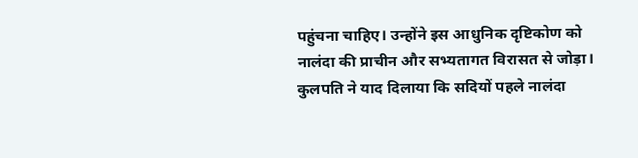पहुंचना चाहिए। उन्होंने इस आधुनिक दृष्टिकोण को नालंदा की प्राचीन और सभ्यतागत विरासत से जोड़ा। कुलपति ने याद दिलाया कि सदियों पहले नालंदा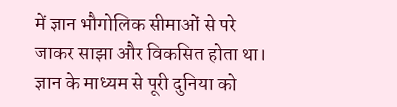में ज्ञान भौगोलिक सीमाओं से परे जाकर साझा और विकसित होता था। ज्ञान के माध्यम से पूरी दुनिया को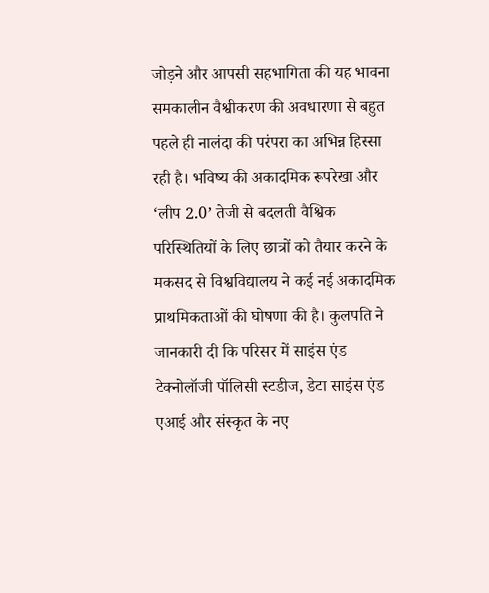जोड़ने और आपसी सहभागिता की यह भावना समकालीन वैश्वीकरण की अवधारणा से बहुत पहले ही नालंदा की परंपरा का अभिन्न हिस्सा रही है। भविष्य की अकादमिक रूपरेखा और ‘लीप 2.0’ तेजी से बदलती वैश्विक परिस्थितियों के लिए छात्रों को तैयार करने के मकसद से विश्वविद्यालय ने कई नई अकादमिक प्राथमिकताओं की घोषणा की है। कुलपति ने जानकारी दी कि परिसर में साइंस एंड टेक्नोलॉजी पॉलिसी स्टडीज, डेटा साइंस एंड एआई और संस्कृत के नए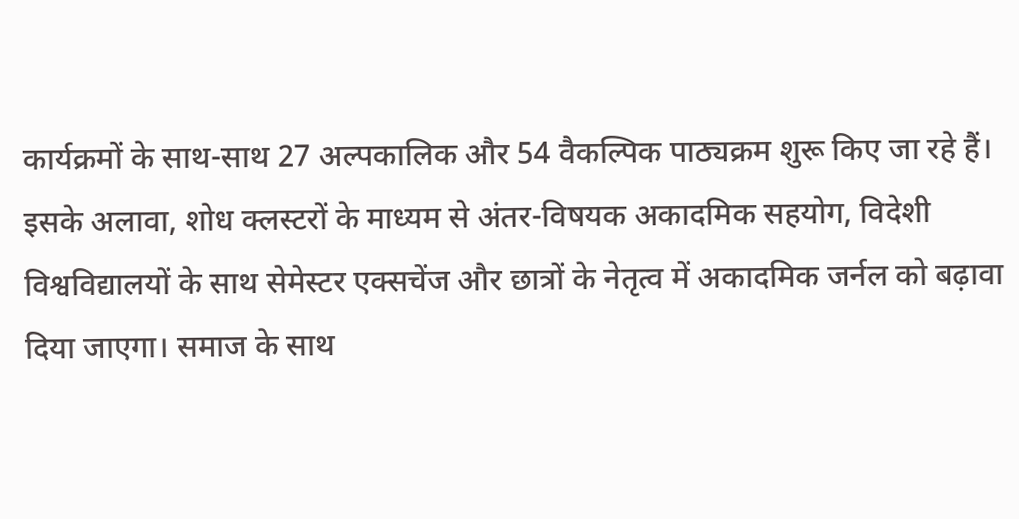कार्यक्रमों के साथ-साथ 27 अल्पकालिक और 54 वैकल्पिक पाठ्यक्रम शुरू किए जा रहे हैं। इसके अलावा, शोध क्लस्टरों के माध्यम से अंतर-विषयक अकादमिक सहयोग, विदेशी विश्वविद्यालयों के साथ सेमेस्टर एक्सचेंज और छात्रों के नेतृत्व में अकादमिक जर्नल को बढ़ावा दिया जाएगा। समाज के साथ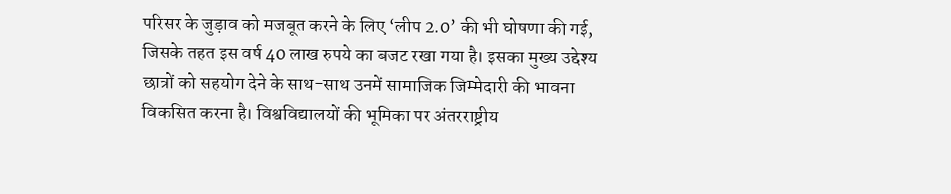परिसर के जुड़ाव को मजबूत करने के लिए ‘लीप 2.0’ की भी घोषणा की गई, जिसके तहत इस वर्ष 40 लाख रुपये का बजट रखा गया है। इसका मुख्य उद्देश्य छात्रों को सहयोग देने के साथ-साथ उनमें सामाजिक जिम्मेदारी की भावना विकसित करना है। विश्वविद्यालयों की भूमिका पर अंतरराष्ट्रीय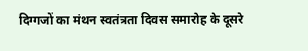दिग्गजों का मंथन स्वतंत्रता दिवस समारोह के दूसरे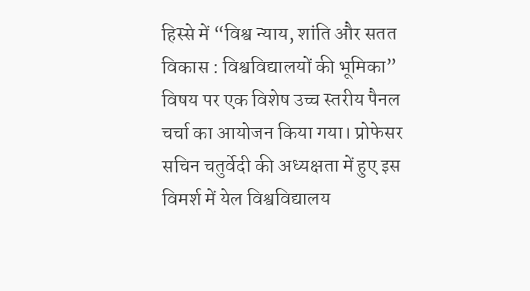हिस्से में “विश्व न्याय, शांति और सतत विकास : विश्वविद्यालयों की भूमिका” विषय पर एक विशेष उच्च स्तरीय पैनल चर्चा का आयोजन किया गया। प्रोफेसर सचिन चतुर्वेदी की अध्यक्षता में हुए इस विमर्श में येल विश्वविद्यालय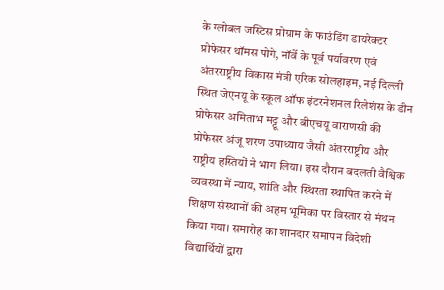के ग्लोबल जस्टिस प्रोग्राम के फाउंडिंग डायरेक्टर प्रोफेसर थॉमस पोगे, नॉर्वे के पूर्व पर्यावरण एवं अंतरराष्ट्रीय विकास मंत्री एरिक सोलहाइम, नई दिल्ली स्थित जेएनयू के स्कूल ऑफ इंटरनेशनल रिलेशंस के डीन प्रोफेसर अमिताभ मट्टू और बीएचयू वाराणसी की प्रोफेसर अंजू शरण उपाध्याय जैसी अंतरराष्ट्रीय और राष्ट्रीय हस्तियों ने भाग लिया। इस दौरान बदलती वैश्विक व्यवस्था में न्याय, शांति और स्थिरता स्थापित करने में शिक्षण संस्थानों की अहम भूमिका पर विस्तार से मंथन किया गया। समारोह का शानदार समापन विदेशी विद्यार्थियों द्वारा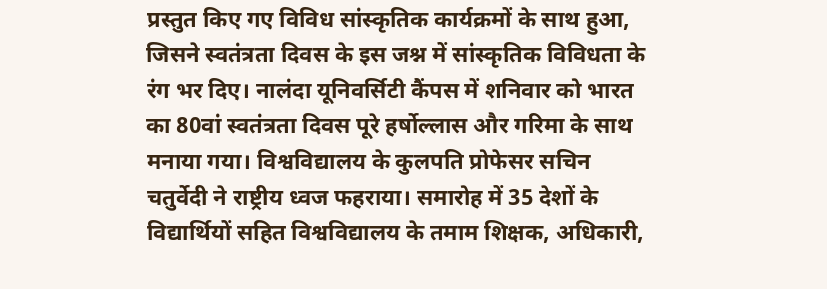प्रस्तुत किए गए विविध सांस्कृतिक कार्यक्रमों के साथ हुआ, जिसने स्वतंत्रता दिवस के इस जश्न में सांस्कृतिक विविधता के रंग भर दिए। नालंदा यूनिवर्सिटी कैंपस में शनिवार को भारत का 80वां स्वतंत्रता दिवस पूरे हर्षोल्लास और गरिमा के साथ मनाया गया। विश्वविद्यालय के कुलपति प्रोफेसर सचिन चतुर्वेदी ने राष्ट्रीय ध्वज फहराया। समारोह में 35 देशों के विद्यार्थियों सहित विश्वविद्यालय के तमाम शिक्षक, अधिकारी,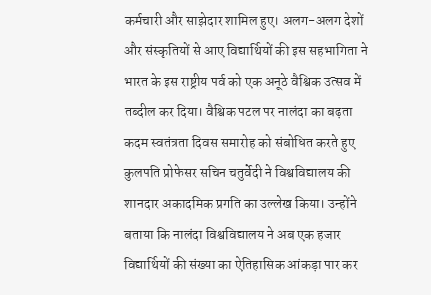कर्मचारी और साझेदार शामिल हुए। अलग-अलग देशों और संस्कृतियों से आए विद्यार्थियों की इस सहभागिता ने भारत के इस राष्ट्रीय पर्व को एक अनूठे वैश्विक उत्सव में तब्दील कर दिया। वैश्विक पटल पर नालंदा का बढ़ता कदम स्वतंत्रता दिवस समारोह को संबोधित करते हुए कुलपति प्रोफेसर सचिन चतुर्वेदी ने विश्वविद्यालय की शानदार अकादमिक प्रगति का उल्लेख किया। उन्होंने बताया कि नालंदा विश्वविद्यालय ने अब एक हजार विद्यार्थियों की संख्या का ऐतिहासिक आंकड़ा पार कर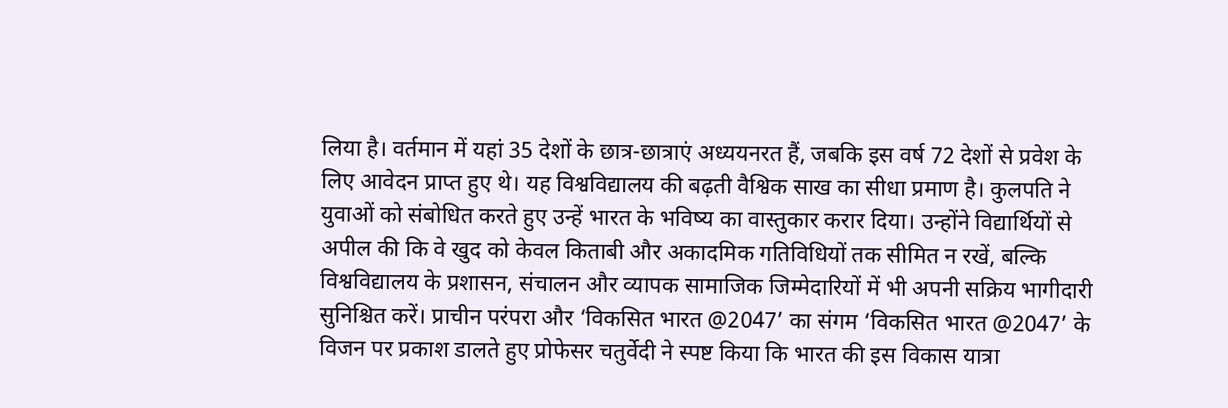लिया है। वर्तमान में यहां 35 देशों के छात्र-छात्राएं अध्ययनरत हैं, जबकि इस वर्ष 72 देशों से प्रवेश के लिए आवेदन प्राप्त हुए थे। यह विश्वविद्यालय की बढ़ती वैश्विक साख का सीधा प्रमाण है। कुलपति ने युवाओं को संबोधित करते हुए उन्हें भारत के भविष्य का वास्तुकार करार दिया। उन्होंने विद्यार्थियों से अपील की कि वे खुद को केवल किताबी और अकादमिक गतिविधियों तक सीमित न रखें, बल्कि विश्वविद्यालय के प्रशासन, संचालन और व्यापक सामाजिक जिम्मेदारियों में भी अपनी सक्रिय भागीदारी सुनिश्चित करें। प्राचीन परंपरा और ‘विकसित भारत @2047’ का संगम ‘विकसित भारत @2047’ के विजन पर प्रकाश डालते हुए प्रोफेसर चतुर्वेदी ने स्पष्ट किया कि भारत की इस विकास यात्रा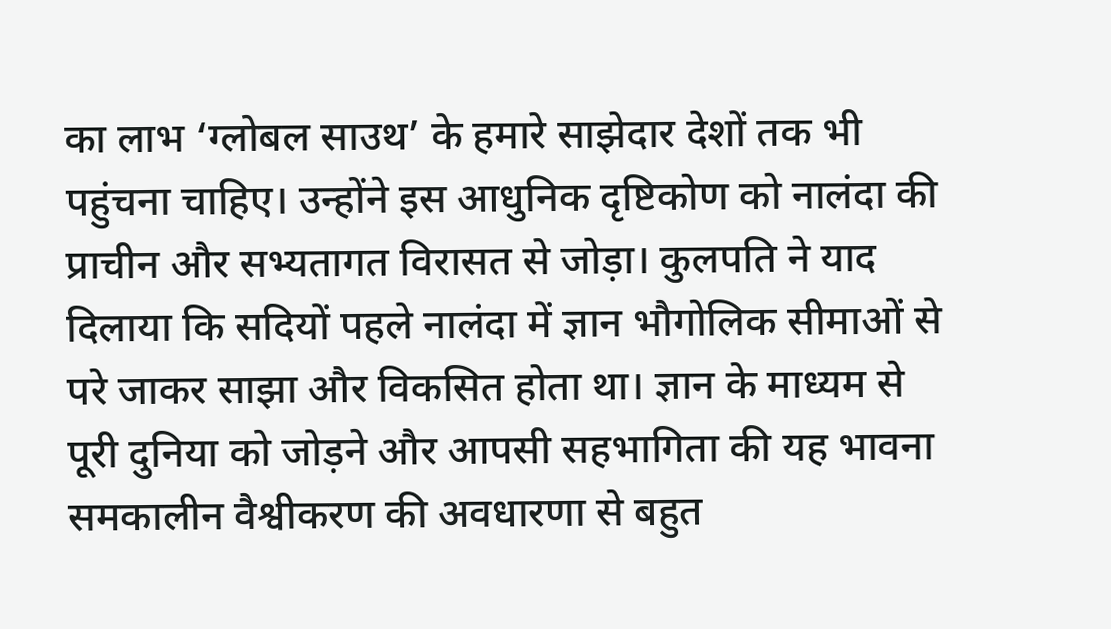का लाभ ‘ग्लोबल साउथ’ के हमारे साझेदार देशों तक भी पहुंचना चाहिए। उन्होंने इस आधुनिक दृष्टिकोण को नालंदा की प्राचीन और सभ्यतागत विरासत से जोड़ा। कुलपति ने याद दिलाया कि सदियों पहले नालंदा में ज्ञान भौगोलिक सीमाओं से परे जाकर साझा और विकसित होता था। ज्ञान के माध्यम से पूरी दुनिया को जोड़ने और आपसी सहभागिता की यह भावना समकालीन वैश्वीकरण की अवधारणा से बहुत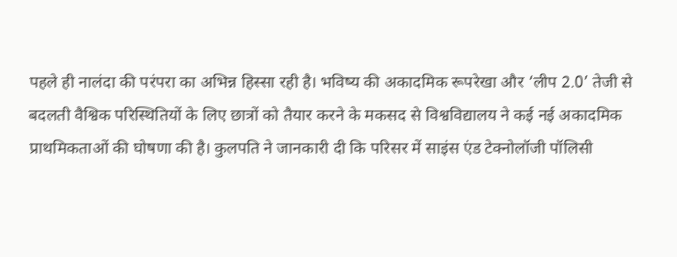पहले ही नालंदा की परंपरा का अभिन्न हिस्सा रही है। भविष्य की अकादमिक रूपरेखा और ‘लीप 2.0’ तेजी से बदलती वैश्विक परिस्थितियों के लिए छात्रों को तैयार करने के मकसद से विश्वविद्यालय ने कई नई अकादमिक प्राथमिकताओं की घोषणा की है। कुलपति ने जानकारी दी कि परिसर में साइंस एंड टेक्नोलॉजी पॉलिसी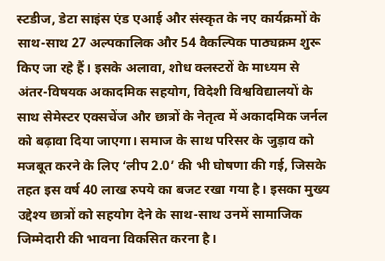स्टडीज, डेटा साइंस एंड एआई और संस्कृत के नए कार्यक्रमों के साथ-साथ 27 अल्पकालिक और 54 वैकल्पिक पाठ्यक्रम शुरू किए जा रहे हैं। इसके अलावा, शोध क्लस्टरों के माध्यम से अंतर-विषयक अकादमिक सहयोग, विदेशी विश्वविद्यालयों के साथ सेमेस्टर एक्सचेंज और छात्रों के नेतृत्व में अकादमिक जर्नल को बढ़ावा दिया जाएगा। समाज के साथ परिसर के जुड़ाव को मजबूत करने के लिए ‘लीप 2.0’ की भी घोषणा की गई, जिसके तहत इस वर्ष 40 लाख रुपये का बजट रखा गया है। इसका मुख्य उद्देश्य छात्रों को सहयोग देने के साथ-साथ उनमें सामाजिक जिम्मेदारी की भावना विकसित करना है।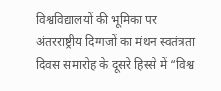विश्वविद्यालयों की भूमिका पर अंतरराष्ट्रीय दिग्गजों का मंथन स्वतंत्रता दिवस समारोह के दूसरे हिस्से में “विश्व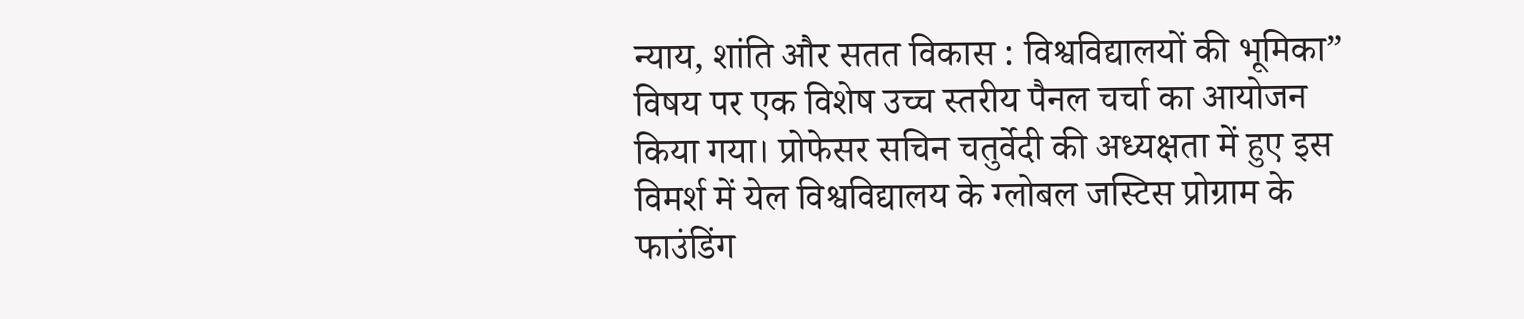न्याय, शांति और सतत विकास : विश्वविद्यालयों की भूमिका” विषय पर एक विशेष उच्च स्तरीय पैनल चर्चा का आयोजन किया गया। प्रोफेसर सचिन चतुर्वेदी की अध्यक्षता में हुए इस विमर्श में येल विश्वविद्यालय के ग्लोबल जस्टिस प्रोग्राम के फाउंडिंग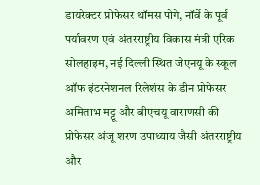डायरेक्टर प्रोफेसर थॉमस पोगे, नॉर्वे के पूर्व पर्यावरण एवं अंतरराष्ट्रीय विकास मंत्री एरिक सोलहाइम, नई दिल्ली स्थित जेएनयू के स्कूल ऑफ इंटरनेशनल रिलेशंस के डीन प्रोफेसर अमिताभ मट्टू और बीएचयू वाराणसी की प्रोफेसर अंजू शरण उपाध्याय जैसी अंतरराष्ट्रीय और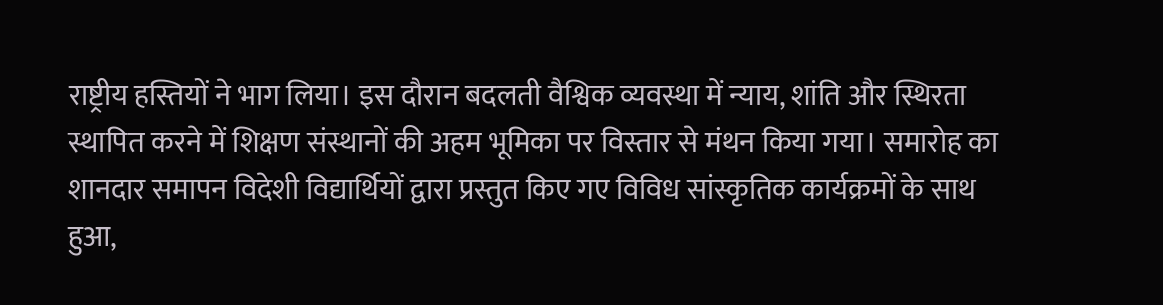राष्ट्रीय हस्तियों ने भाग लिया। इस दौरान बदलती वैश्विक व्यवस्था में न्याय, शांति और स्थिरता स्थापित करने में शिक्षण संस्थानों की अहम भूमिका पर विस्तार से मंथन किया गया। समारोह का शानदार समापन विदेशी विद्यार्थियों द्वारा प्रस्तुत किए गए विविध सांस्कृतिक कार्यक्रमों के साथ हुआ,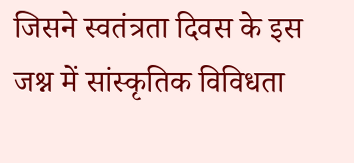जिसने स्वतंत्रता दिवस के इस जश्न में सांस्कृतिक विविधता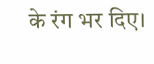के रंग भर दिए।